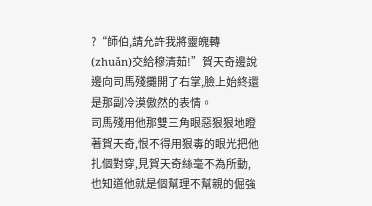?“師伯,請允許我將靈魄轉(zhuǎn)交給穆清茹!”賀天奇邊說邊向司馬殘攤開了右掌,臉上始終還是那副冷漠傲然的表情。
司馬殘用他那雙三角眼惡狠狠地瞪著賀天奇,恨不得用狠毒的眼光把他扎個對穿,見賀天奇絲毫不為所動,也知道他就是個幫理不幫親的倔強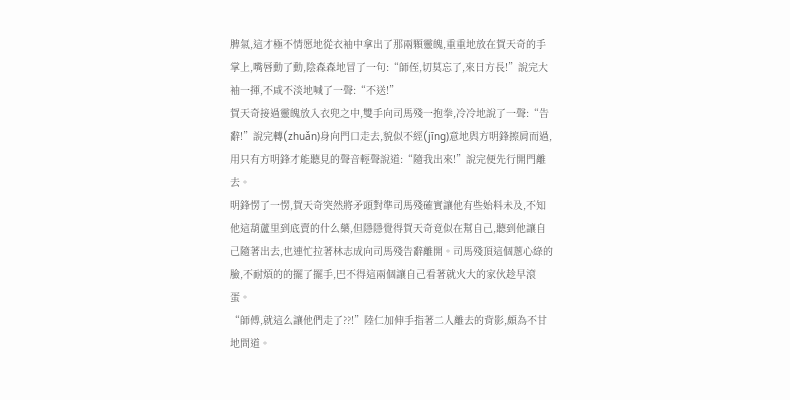脾氣,這才極不情愿地從衣袖中拿出了那兩顆靈魄,重重地放在賀天奇的手掌上,嘴唇動了動,陰森森地冒了一句:“師侄,切莫忘了,來日方長!”說完大袖一揮,不咸不淡地喊了一聲:“不送!”
賀天奇接過靈魄放入衣兜之中,雙手向司馬殘一抱拳,冷冷地說了一聲:“告辭!”說完轉(zhuǎn)身向門口走去,貌似不經(jīng)意地與方明鋒擦肩而過,用只有方明鋒才能聽見的聲音輕聲說道:“隨我出來!”說完便先行開門離去。
明鋒愣了一愣,賀天奇突然將矛頭對準司馬殘確實讓他有些始料未及,不知他這葫蘆里到底賣的什么藥,但隱隱覺得賀天奇竟似在幫自己,聽到他讓自己隨著出去,也連忙拉著林志成向司馬殘告辭離開。司馬殘頂這個蔥心綠的臉,不耐煩的的擺了擺手,巴不得這兩個讓自己看著就火大的家伙趁早滾蛋。
“師傅,就這么讓他們走了??!”陸仁加伸手指著二人離去的背影,頗為不甘地問道。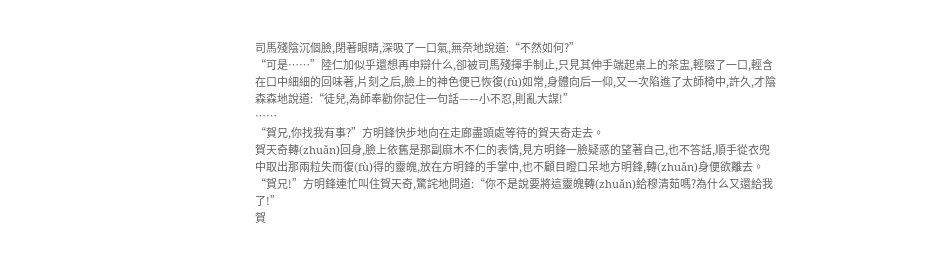司馬殘陰沉個臉,閉著眼睛,深吸了一口氣,無奈地說道:“不然如何?”
“可是……”陸仁加似乎還想再申辯什么,卻被司馬殘揮手制止,只見其伸手端起桌上的茶盅,輕啜了一口,輕含在口中細細的回味著,片刻之后,臉上的神色便已恢復(fù)如常,身體向后一仰,又一次陷進了太師椅中,許久,才陰森森地說道:“徒兒,為師奉勸你記住一句話——小不忍,則亂大謀!”
……
“賀兄,你找我有事?”方明鋒快步地向在走廊盡頭處等待的賀天奇走去。
賀天奇轉(zhuǎn)回身,臉上依舊是那副麻木不仁的表情,見方明鋒一臉疑惑的望著自己,也不答話,順手從衣兜中取出那兩粒失而復(fù)得的靈魄,放在方明鋒的手掌中,也不顧目瞪口呆地方明鋒,轉(zhuǎn)身便欲離去。
“賀兄!”方明鋒連忙叫住賀天奇,驚詫地問道:“你不是說要將這靈魄轉(zhuǎn)給穆清茹嗎?為什么又還給我了!”
賀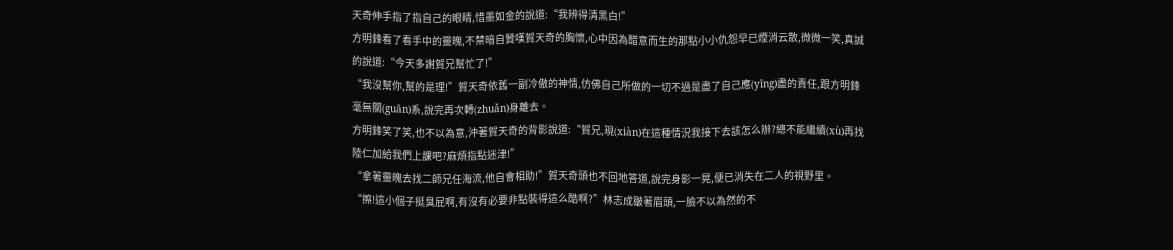天奇伸手指了指自己的眼睛,惜墨如金的說道:“我辨得清黑白!”
方明鋒看了看手中的靈魄,不禁暗自贊嘆賀天奇的胸懷,心中因為醋意而生的那點小小仇怨早已煙消云散,微微一笑,真誠的說道:“今天多謝賀兄幫忙了!”
“我沒幫你,幫的是理!”賀天奇依舊一副冷傲的神情,仿佛自己所做的一切不過是盡了自己應(yīng)盡的責任,跟方明鋒毫無關(guān)系,說完再次轉(zhuǎn)身離去。
方明鋒笑了笑,也不以為意,沖著賀天奇的背影說道:“賀兄,現(xiàn)在這種情況我接下去該怎么辦?總不能繼續(xù)再找陸仁加給我們上課吧?麻煩指點迷津!”
“拿著靈魄去找二師兄任海流,他自會相助!”賀天奇頭也不回地答道,說完身影一晃,便已消失在二人的視野里。
“擦!這小個子挺臭屁啊,有沒有必要非點裝得這么酷啊?”林志成皺著眉頭,一臉不以為然的不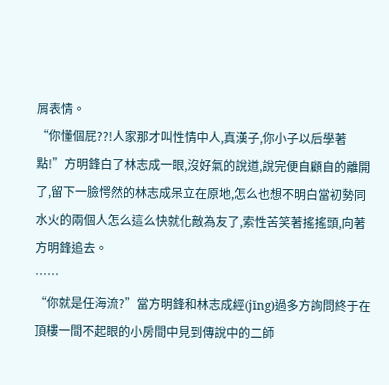屑表情。
“你懂個屁??!人家那才叫性情中人,真漢子,你小子以后學著點!”方明鋒白了林志成一眼,沒好氣的說道,說完便自顧自的離開了,留下一臉愕然的林志成呆立在原地,怎么也想不明白當初勢同水火的兩個人怎么這么快就化敵為友了,索性苦笑著搖搖頭,向著方明鋒追去。
……
“你就是任海流?”當方明鋒和林志成經(jīng)過多方詢問終于在頂樓一間不起眼的小房間中見到傳說中的二師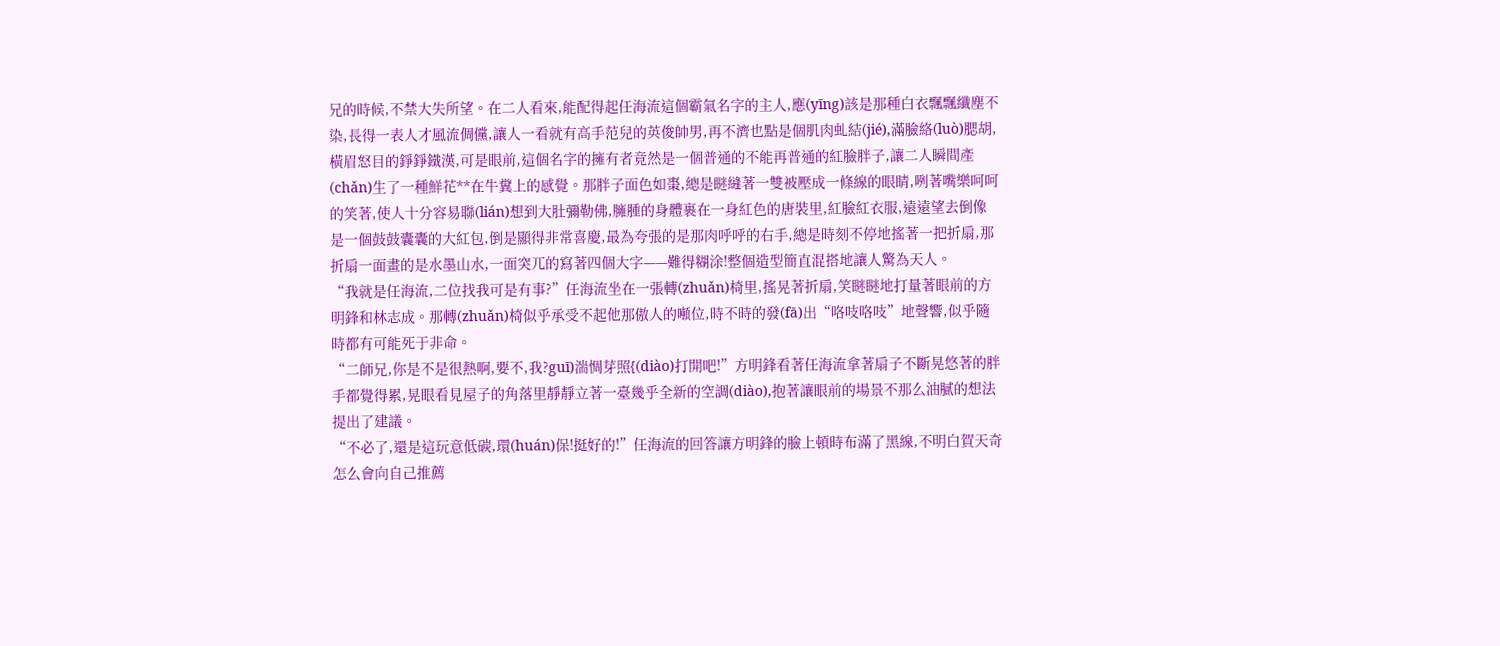兄的時候,不禁大失所望。在二人看來,能配得起任海流這個霸氣名字的主人,應(yīng)該是那種白衣飄飄纖塵不染,長得一表人才風流倜儻,讓人一看就有高手范兒的英俊帥男,再不濟也點是個肌肉虬結(jié),滿臉絡(luò)腮胡,橫眉怒目的錚錚鐵漢,可是眼前,這個名字的擁有者竟然是一個普通的不能再普通的紅臉胖子,讓二人瞬間產(chǎn)生了一種鮮花**在牛糞上的感覺。那胖子面色如棗,總是瞇縫著一雙被壓成一條線的眼睛,咧著嘴樂呵呵的笑著,使人十分容易聯(lián)想到大肚彌勒佛,臃腫的身體裹在一身紅色的唐裝里,紅臉紅衣服,遠遠望去倒像是一個鼓鼓囊囊的大紅包,倒是顯得非常喜慶,最為夸張的是那肉呼呼的右手,總是時刻不停地搖著一把折扇,那折扇一面畫的是水墨山水,一面突兀的寫著四個大字——難得糊涂!整個造型簡直混搭地讓人驚為天人。
“我就是任海流,二位找我可是有事?”任海流坐在一張轉(zhuǎn)椅里,搖晃著折扇,笑瞇瞇地打量著眼前的方明鋒和林志成。那轉(zhuǎn)椅似乎承受不起他那傲人的噸位,時不時的發(fā)出“咯吱咯吱”地聲響,似乎隨時都有可能死于非命。
“二師兄,你是不是很熱啊,要不,我?guī)湍惆芽照{(diào)打開吧!”方明鋒看著任海流拿著扇子不斷晃悠著的胖手都覺得累,晃眼看見屋子的角落里靜靜立著一臺幾乎全新的空調(diào),抱著讓眼前的場景不那么油膩的想法提出了建議。
“不必了,還是這玩意低碳,環(huán)保!挺好的!”任海流的回答讓方明鋒的臉上頓時布滿了黑線,不明白賀天奇怎么會向自己推薦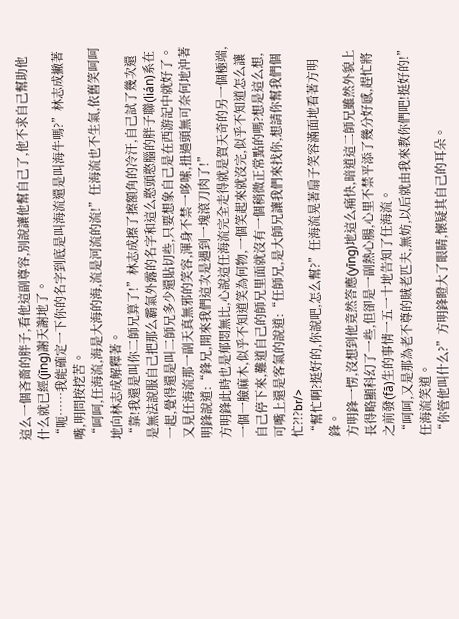這么一個吝嗇的胖子,看他這副尊容,別說讓他幫自己了,他不求自己幫助他什么就已經(jīng)謝天謝地了。
“呃……我能確定一下你的名字到底是叫海流還是叫海牛嗎?”林志成撇著嘴,明問按挖苦。
“呵呵,任海流,海是大海的海,流是河流的流!”任海流也不生氣,依舊笑呵呵地向林志成解釋著。
“靠!我還是叫你二師兄算了!”林志成擦了擦額角的冷汗,自己試了幾次還是無法說服自己把那么霸氣外露的名字和這么憨頭憨腦的胖子聯(lián)系在一起,覺得還是叫二師兄多少還貼切些,只要想象自己是在西游記中就好了。又見任海流那一副天真無邪的笑容,渾身不禁一哆嗦,扭過頭無可奈何地沖著明鋒說道:“鋒兄,開來我們這次是遇到一塊滾刀肉了!”
方明鋒此時也是郁悶無比,心說這任海流完全走得就是賀天奇的另一個極端,一個一臉麻木,似乎不知道笑為何物,一個笑起來就沒完,似乎不知道怎么讓自己停下來,難道自己的師兄里面就沒有一個稍微正常點的嗎?想是這么想,可嘴上還是客氣的說道:“任師兄,是大師兄讓我們來找你,想請你幫我們個忙?!?br/>
“幫忙啊?挺好的,你說吧,怎么幫?”任海流晃著扇子笑容滿面地看著方明鋒。
方明鋒一愣,沒想到他竟然答應(yīng)地這么痛快,暗道這二師兄雖然外貌上長得略顯科幻了一些,但卻是一副熱心腸,心里不禁平添了幾分好感,趕忙將之前發(fā)生的事情一五一十地告知了任海流。
“呵呵,又是那為老不尊的賊老匹夫,無妨,以后就由我來教你們吧!挺好的!”任海流笑道。
“你管他叫什么?”方明鋒瞪大了眼睛,懷疑其自己的耳朵。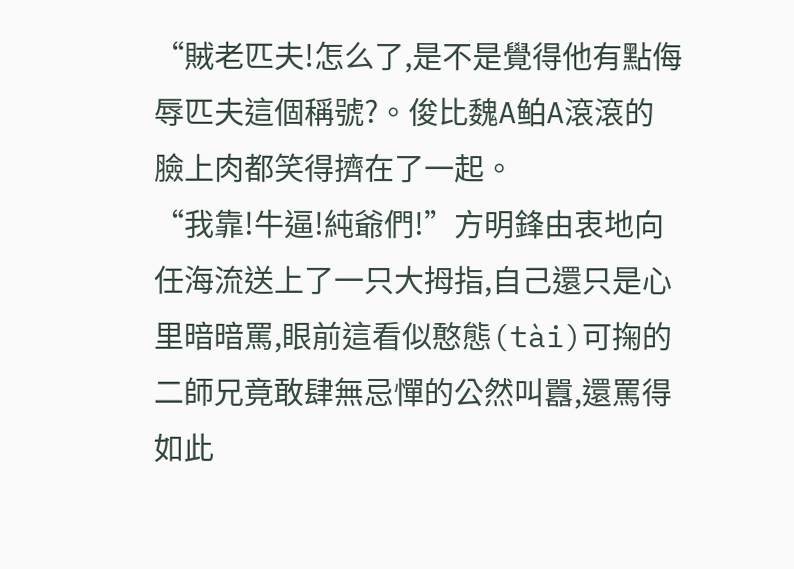“賊老匹夫!怎么了,是不是覺得他有點侮辱匹夫這個稱號?。俊比魏A鲌A滾滾的臉上肉都笑得擠在了一起。
“我靠!牛逼!純爺們!”方明鋒由衷地向任海流送上了一只大拇指,自己還只是心里暗暗罵,眼前這看似憨態(tài)可掬的二師兄竟敢肆無忌憚的公然叫囂,還罵得如此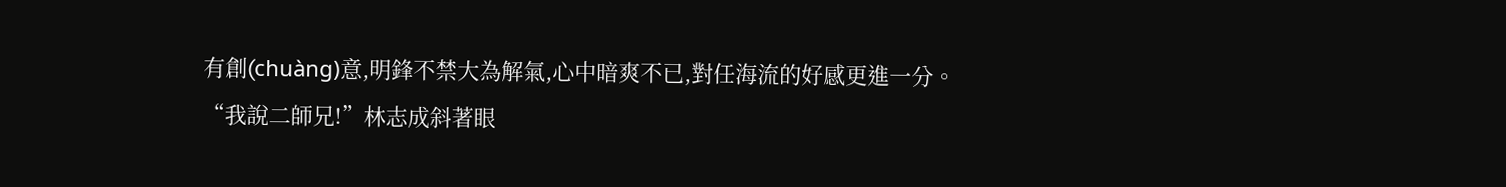有創(chuàng)意,明鋒不禁大為解氣,心中暗爽不已,對任海流的好感更進一分。
“我說二師兄!”林志成斜著眼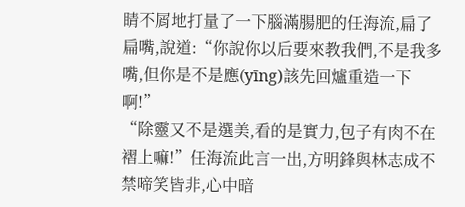睛不屑地打量了一下腦滿腸肥的任海流,扁了扁嘴,說道:“你說你以后要來教我們,不是我多嘴,但你是不是應(yīng)該先回爐重造一下啊!”
“除靈又不是選美,看的是實力,包子有肉不在褶上嘛!”任海流此言一出,方明鋒與林志成不禁啼笑皆非,心中暗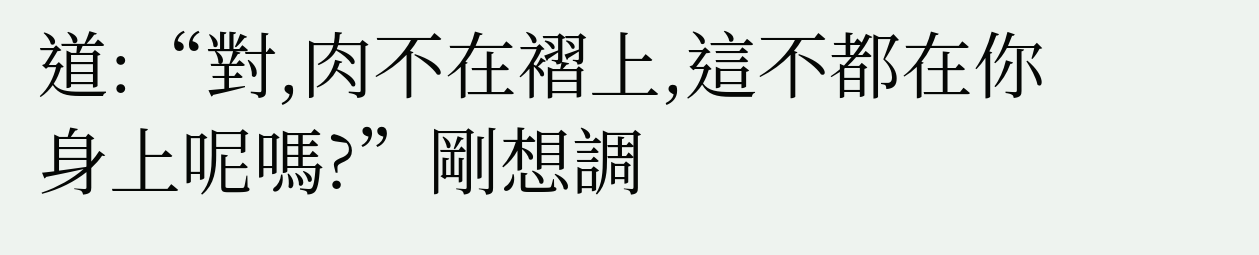道:“對,肉不在褶上,這不都在你身上呢嗎?”剛想調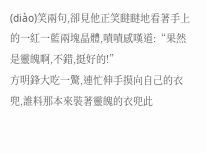(diào)笑兩句,卻見他正笑瞇瞇地看著手上的一紅一藍兩塊晶體,嘖嘖感嘆道:“果然是靈魄啊,不錯,挺好的!”
方明鋒大吃一驚,連忙伸手摸向自己的衣兜,誰料那本來裝著靈魄的衣兜此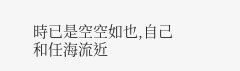時已是空空如也,自己和任海流近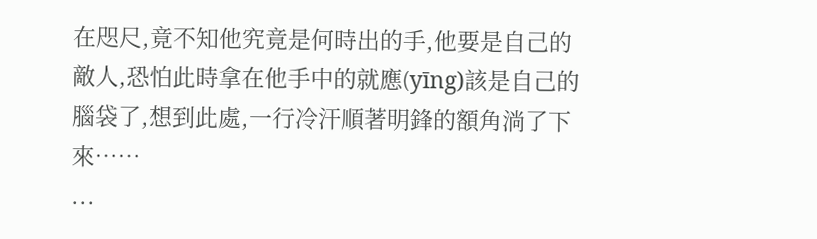在咫尺,竟不知他究竟是何時出的手,他要是自己的敵人,恐怕此時拿在他手中的就應(yīng)該是自己的腦袋了,想到此處,一行冷汗順著明鋒的額角淌了下來……
...